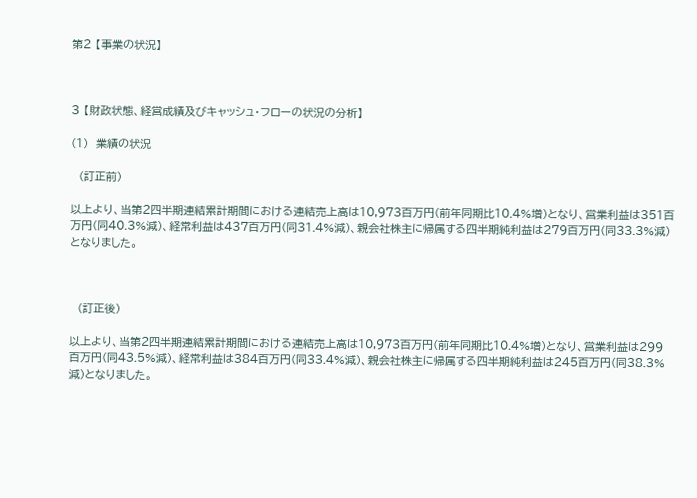第2 【事業の状況】



3 【財政状態、経営成績及びキャッシュ・フローの状況の分析】

(1)  業績の状況

  (訂正前)

以上より、当第2四半期連結累計期間における連結売上高は10,973百万円(前年同期比10.4%増)となり、営業利益は351百万円(同40.3%減)、経常利益は437百万円(同31.4%減)、親会社株主に帰属する四半期純利益は279百万円(同33.3%減)となりました。



  (訂正後)

以上より、当第2四半期連結累計期間における連結売上高は10,973百万円(前年同期比10.4%増)となり、営業利益は299百万円(同43.5%減)、経常利益は384百万円(同33.4%減)、親会社株主に帰属する四半期純利益は245百万円(同38.3%減)となりました。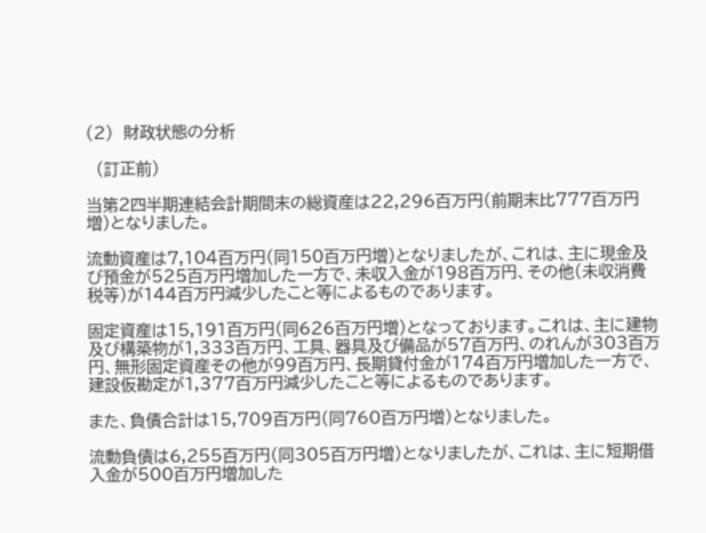(2)  財政状態の分析

  (訂正前)

当第2四半期連結会計期間末の総資産は22,296百万円(前期末比777百万円増)となりました。

流動資産は7,104百万円(同150百万円増)となりましたが、これは、主に現金及び預金が525百万円増加した一方で、未収入金が198百万円、その他(未収消費税等)が144百万円減少したこと等によるものであります。

固定資産は15,191百万円(同626百万円増)となっております。これは、主に建物及び構築物が1,333百万円、工具、器具及び備品が57百万円、のれんが303百万円、無形固定資産その他が99百万円、長期貸付金が174百万円増加した一方で、建設仮勘定が1,377百万円減少したこと等によるものであります。

また、負債合計は15,709百万円(同760百万円増)となりました。

流動負債は6,255百万円(同305百万円増)となりましたが、これは、主に短期借入金が500百万円増加した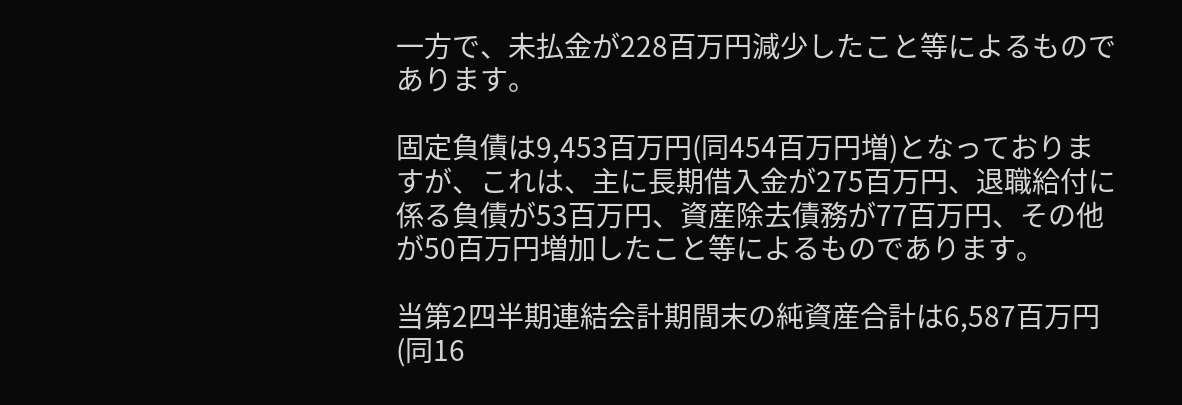一方で、未払金が228百万円減少したこと等によるものであります。

固定負債は9,453百万円(同454百万円増)となっておりますが、これは、主に長期借入金が275百万円、退職給付に係る負債が53百万円、資産除去債務が77百万円、その他が50百万円増加したこと等によるものであります。

当第2四半期連結会計期間末の純資産合計は6,587百万円(同16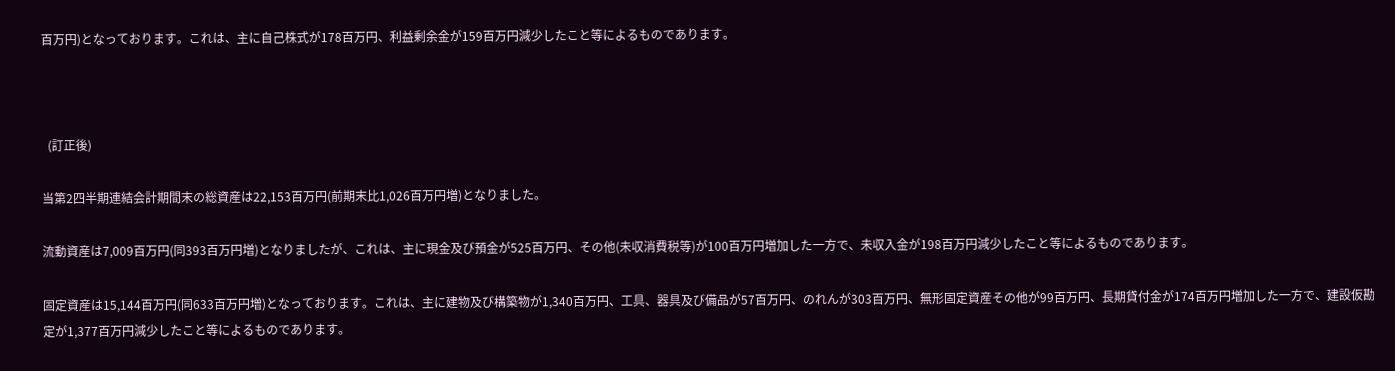百万円)となっております。これは、主に自己株式が178百万円、利益剰余金が159百万円減少したこと等によるものであります。



  (訂正後)

当第2四半期連結会計期間末の総資産は22,153百万円(前期末比1,026百万円増)となりました。

流動資産は7,009百万円(同393百万円増)となりましたが、これは、主に現金及び預金が525百万円、その他(未収消費税等)が100百万円増加した一方で、未収入金が198百万円減少したこと等によるものであります。

固定資産は15,144百万円(同633百万円増)となっております。これは、主に建物及び構築物が1,340百万円、工具、器具及び備品が57百万円、のれんが303百万円、無形固定資産その他が99百万円、長期貸付金が174百万円増加した一方で、建設仮勘定が1,377百万円減少したこと等によるものであります。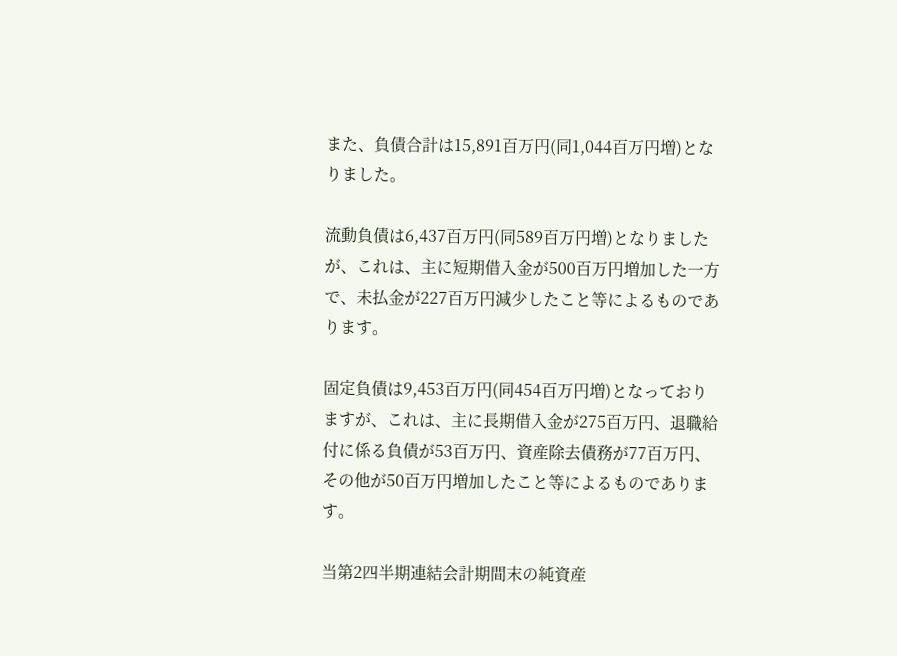また、負債合計は15,891百万円(同1,044百万円増)となりました。

流動負債は6,437百万円(同589百万円増)となりましたが、これは、主に短期借入金が500百万円増加した一方で、未払金が227百万円減少したこと等によるものであります。

固定負債は9,453百万円(同454百万円増)となっておりますが、これは、主に長期借入金が275百万円、退職給付に係る負債が53百万円、資産除去債務が77百万円、その他が50百万円増加したこと等によるものであります。

当第2四半期連結会計期間末の純資産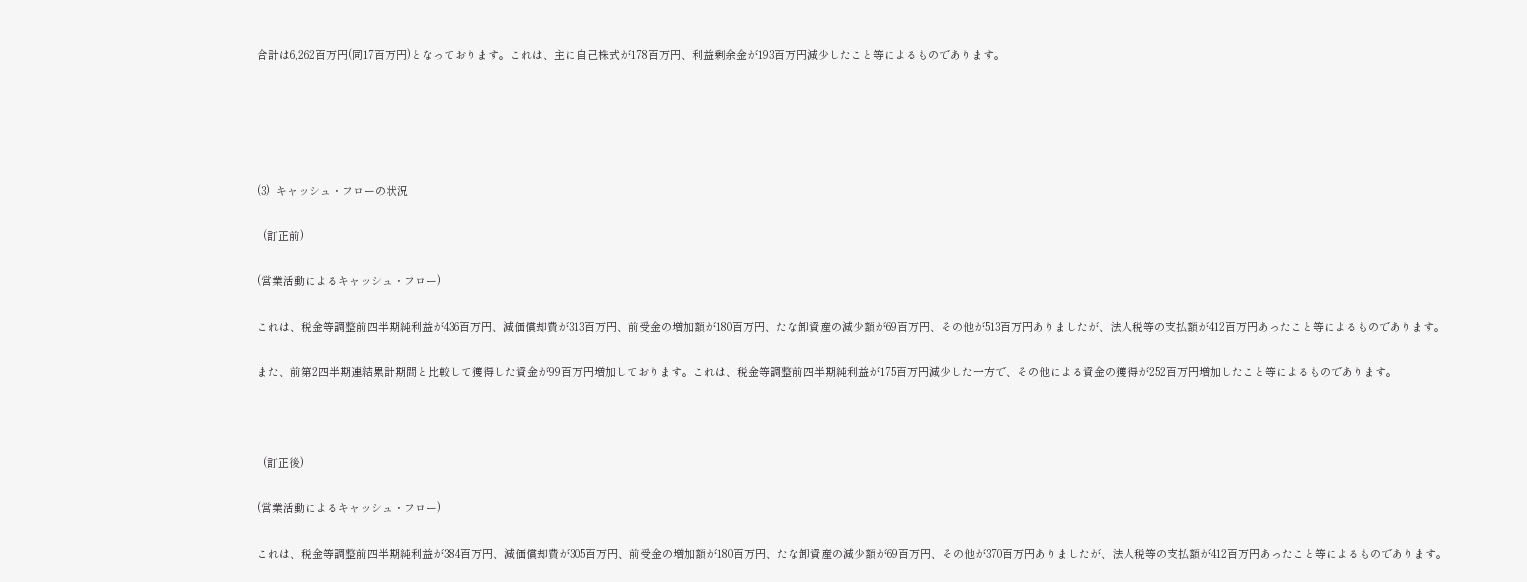合計は6,262百万円(同17百万円)となっております。これは、主に自己株式が178百万円、利益剰余金が193百万円減少したこと等によるものであります。





(3)  キャッシュ・フローの状況

  (訂正前)

(営業活動によるキャッシュ・フロー)

これは、税金等調整前四半期純利益が436百万円、減価償却費が313百万円、前受金の増加額が180百万円、たな卸資産の減少額が69百万円、その他が513百万円ありましたが、法人税等の支払額が412百万円あったこと等によるものであります。

また、前第2四半期連結累計期間と比較して獲得した資金が99百万円増加しております。これは、税金等調整前四半期純利益が175百万円減少した一方で、その他による資金の獲得が252百万円増加したこと等によるものであります。



  (訂正後)

(営業活動によるキャッシュ・フロー)

これは、税金等調整前四半期純利益が384百万円、減価償却費が305百万円、前受金の増加額が180百万円、たな卸資産の減少額が69百万円、その他が370百万円ありましたが、法人税等の支払額が412百万円あったこと等によるものであります。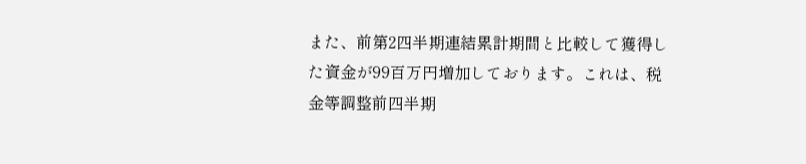また、前第2四半期連結累計期間と比較して獲得した資金が99百万円増加しております。これは、税金等調整前四半期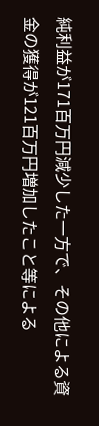純利益が171百万円減少した一方で、その他による資金の獲得が121百万円増加したこと等による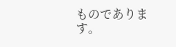ものであります。